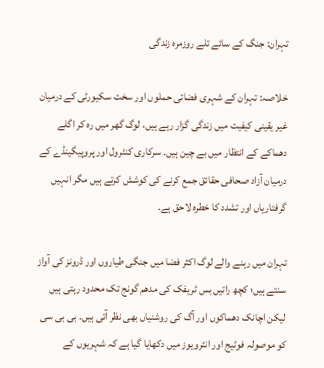تہران: جنگ کے سائے تلے روزمرہ زندگی

خلاصہ: تہران کے شہری فضائی حملوں اور سخت سکیورٹی کے درمیان غیر یقینی کیفیت میں زندگی گزار رہے ہیں، لوگ گھر میں رہ کر اگلے دھماکے کے انتظار میں بے چین ہیں۔ سرکاری کنٹرول اور پروپیگینڈے کے درمیان آزاد صحافی حقائق جمع کرنے کی کوشش کرتے ہیں مگر انہیں گرفتاریاں اور تشدد کا خطرہ لاحق ہے۔

تہران میں رہنے والے لوگ اکثر فضا میں جنگی طیاروں اور ڈرونز کی آواز سنتے ہیں؛ کچھ راتیں بس ٹریفک کی مدھم گونج تک محدود رہتی ہیں لیکن اچانک دھماکوں اور آگ کی روشنیاں بھی نظر آتی ہیں۔ بی بی سی کو موصولہ فوٹیج اور انٹرویوز میں دکھایا گیا ہے کہ شہریوں کے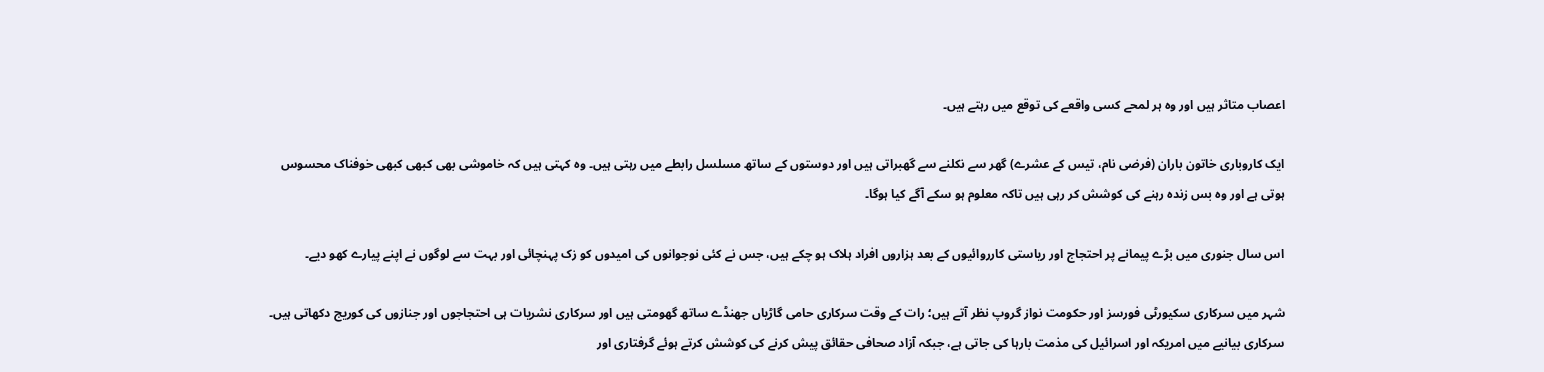اعصاب متاثر ہیں اور وہ ہر لمحے کسی واقعے کی توقع میں رہتے ہیں۔

ایک کاروباری خاتون باران (فرضی نام، تیس کے عشرے) گھر سے نکلنے سے گھبراتی ہیں اور دوستوں کے ساتھ مسلسل رابطے میں رہتی ہیں۔ وہ کہتی ہیں کہ خاموشی بھی کبھی کبھی خوفناک محسوس ہوتی ہے اور وہ بس زندہ رہنے کی کوشش کر رہی ہیں تاکہ معلوم ہو سکے آگے کیا ہوگا۔

اس سال جنوری میں بڑے پیمانے پر احتجاج اور ریاستی کارروائیوں کے بعد ہزاروں افراد ہلاک ہو چکے ہیں، جس نے کئی نوجوانوں کی امیدوں کو زک پہنچائی اور بہت سے لوگوں نے اپنے پیارے کھو دیے۔

شہر میں سرکاری سکیورٹی فورسز اور حکومت نواز گروپ نظر آتے ہیں؛ رات کے وقت سرکاری حامی گاڑیاں جھنڈے ساتھ گھومتی ہیں اور سرکاری نشریات ہی احتجاجوں اور جنازوں کی کوریج دکھاتی ہیں۔ سرکاری بیانیے میں امریکہ اور اسرائیل کی مذمت بارہا کی جاتی ہے، جبکہ آزاد صحافی حقائق پیش کرنے کی کوشش کرتے ہوئے گرفتاری اور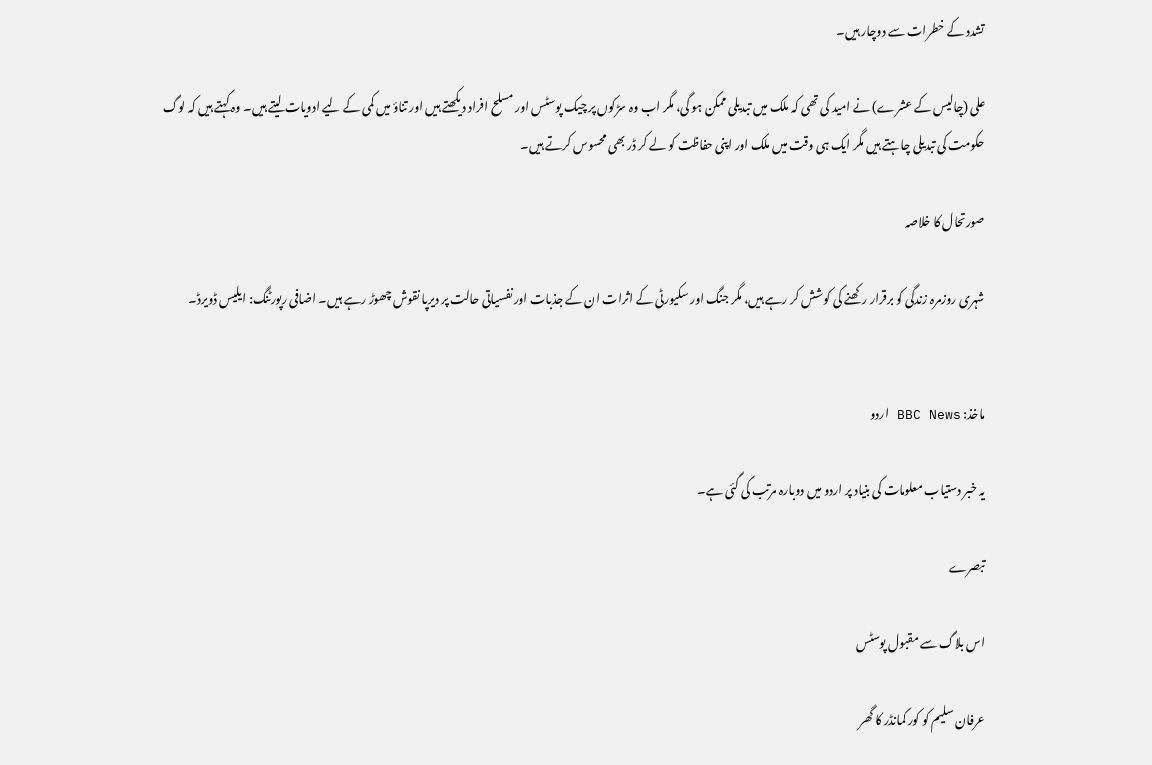تشدد کے خطرات سے دوچار ہیں۔

علی (چالیس کے عشرے) نے امید کی تھی کہ ملک میں تبدیلی ممکن ہو گی، مگر اب وہ سڑکوں پر چیک پوسٹس اور مسلح افراد دیکھتے ہیں اور تناؤ میں کمی کے لیے ادویات لیتے ہیں۔ وہ کہتے ہیں کہ لوگ حکومت کی تبدیلی چاہتے ہیں مگر ایک ہی وقت میں ملک اور اپنی حفاظت کو لے کر ڈر بھی محسوس کرتے ہیں۔

صورتحال کا خلاصہ

شہری روزمرہ زندگی کو برقرار رکھنے کی کوشش کر رہے ہیں، مگر جنگ اور سکیورٹی کے اثرات ان کے جذبات اور نفسیاتی حالت پر دیرپا نقوش چھوڑ رہے ہیں۔ اضافی رپورٹنگ: ایلیس ڈویرڈ۔


ماخذ: BBC News اردو

یہ خبر دستیاب معلومات کی بنیاد پر اردو میں دوبارہ مرتب کی گئی ہے۔

تبصرے

اس بلاگ سے مقبول پوسٹس

عرفان سلیم کو کور کمانڈر کا گھر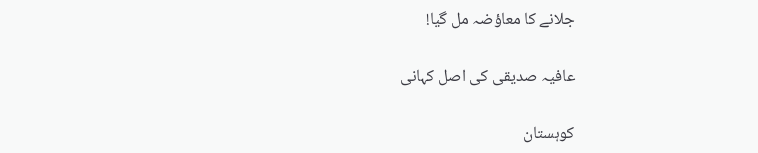جلانے کا معاؤضہ مل گیا!

عافیہ صدیقی کی اصل کہانی

کوہستان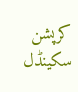کرپشن سکینڈل